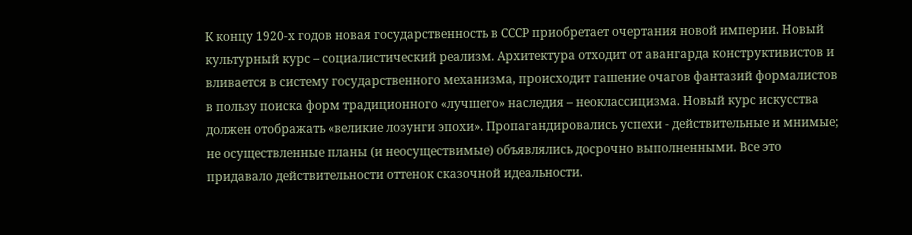К концу 1920-х годов новая государственность в СССР приобретает очертания новой империи. Новый культурный курс – социалистический реализм. Архитектура отходит от авангарда конструктивистов и вливается в систему государственного механизма, происходит гашение очагов фантазий формалистов в пользу поиска форм традиционного «лучшего» наследия – неоклассицизма. Новый курс искусства должен отображать «великие лозунги эпохи». Пропагандировались успехи - действительные и мнимые; не осуществленные планы (и неосуществимые) объявлялись досрочно выполненными. Все это придавало действительности оттенок сказочной идеальности.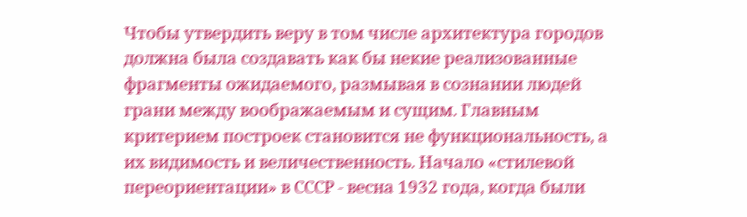Чтобы утвердить веру в том числе архитектура городов должна была создавать как бы некие реализованные фрагменты ожидаемого, размывая в сознании людей грани между воображаемым и сущим. Главным критерием построек становится не функциональность, а их видимость и величественность. Начало «стилевой переориентации» в СССР - весна 1932 года, когда были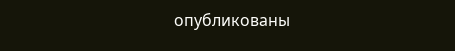опубликованы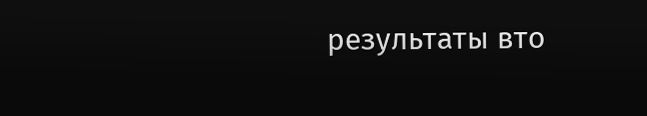результаты вто